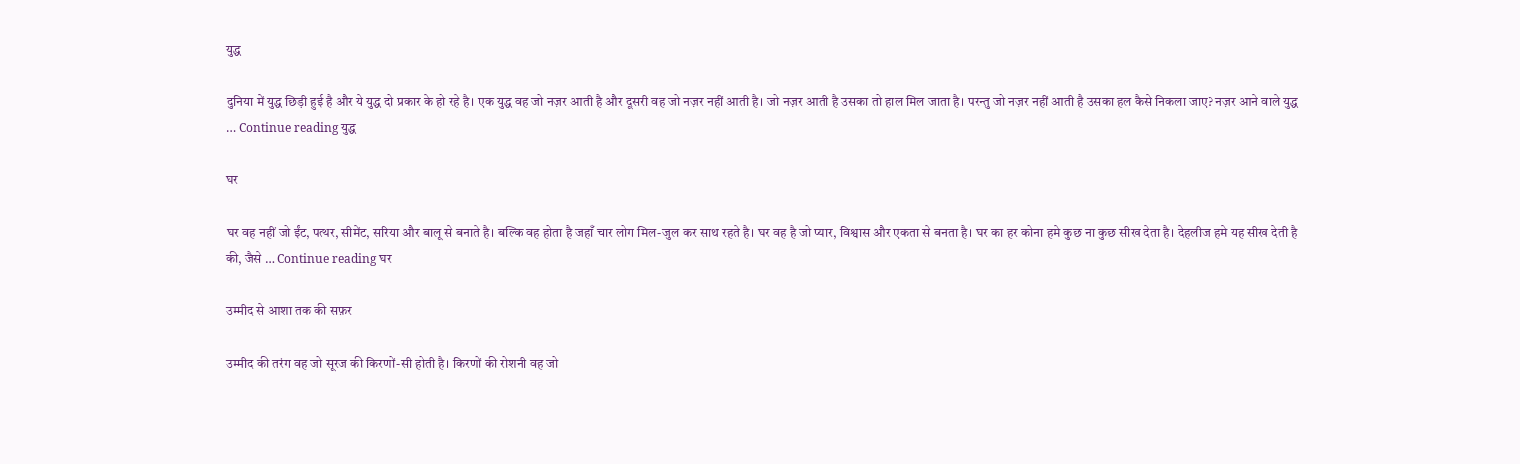युद्ध

दुनिया में युद्ध छिड़ी हुई है और ये युद्ध दो प्रकार के हो रहे है। एक युद्ध वह जो नज़र आती है और दूसरी वह जो नज़र नहीं आती है। जो नज़र आती है उसका तो हाल मिल जाता है। परन्तु जो नज़र नहीं आती है उसका हल कैसे निकला जाए? नज़र आने वाले युद्ध … Continue reading युद्ध

घर

घर वह नहीं जो ईंट, पत्थर, सीमेंट, सरिया और बालू से बनाते है। बल्कि वह होता है जहाँ चार लोग मिल-जुल कर साथ रहते है। घर वह है जो प्यार, विश्वास और एकता से बनता है। घर का हर कोना हमे कुछ ना कुछ सीख देता है। देहलीज हमे यह सीख देती है की, जैसे … Continue reading घर

उम्मीद से आशा तक की सफ़र

उम्मीद की तरंग वह जो सूरज की किरणों-सी होती है। किरणों की रोशनी वह जो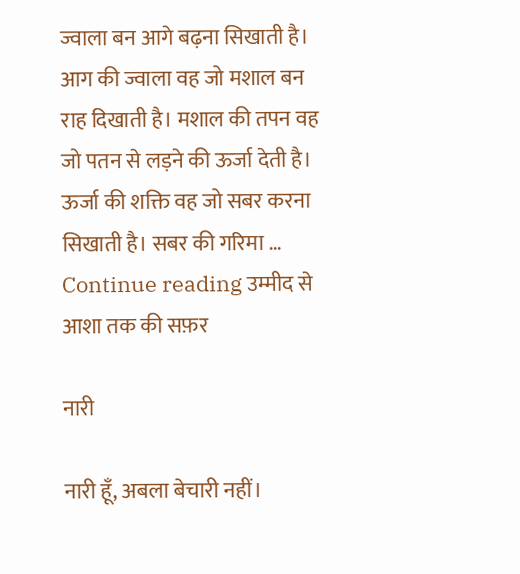ज्वाला बन आगे बढ़ना सिखाती है। आग की ज्वाला वह जो मशाल बन राह दिखाती है। मशाल की तपन वह जो पतन से लड़ने की ऊर्जा देती है। ऊर्जा की शक्ति वह जो सबर करना सिखाती है। सबर की गरिमा … Continue reading उम्मीद से आशा तक की सफ़र

नारी

नारी हूँ, अबला बेचारी नहीं।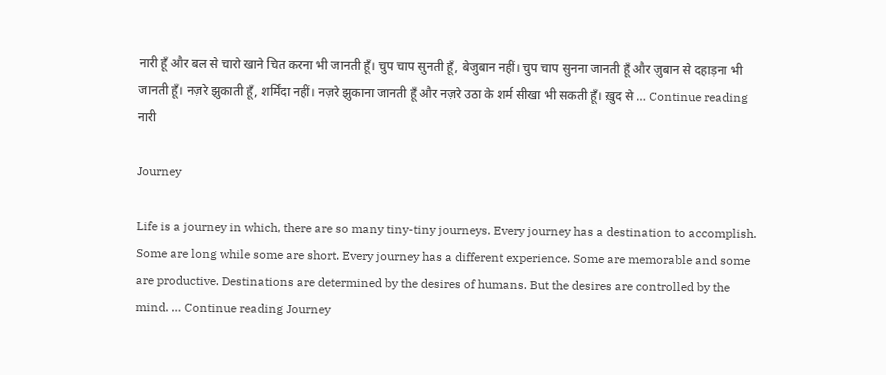नारी हूँ और बल से चारो खाने चित करना भी जानती हूँ। चुप चाप सुनती हूँ, बेजुबान नहीं। चुप चाप सुनना जानती हूँ और ज़ुबान से दहाड़ना भी जानती हूँ। नज़रे झुकाती हूँ, शर्मिंदा नहीं। नज़रे झुकाना जानती हूँ और नज़रे उठा के शर्म सीखा भी सकती हूँ। ख़ुद से … Continue reading नारी

Journey

Life is a journey in which, there are so many tiny-tiny journeys. Every journey has a destination to accomplish. Some are long while some are short. Every journey has a different experience. Some are memorable and some are productive. Destinations are determined by the desires of humans. But the desires are controlled by the mind. … Continue reading Journey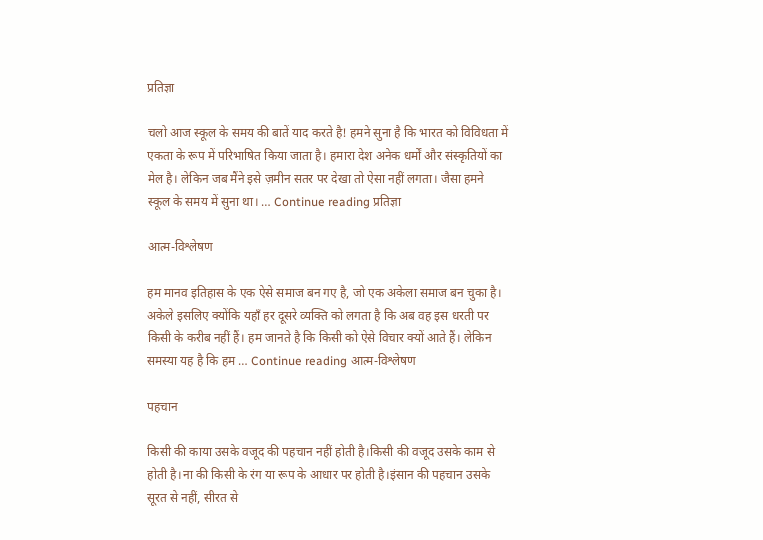प्रतिज्ञा

चलो आज स्कूल के समय की बातें याद करते है! हमने सुना है कि भारत को विविधता में एकता के रूप में परिभाषित किया जाता है। हमारा देश अनेक धर्मों और संस्कृतियों का मेल है। लेकिन जब मैंने इसे ज़मीन सतर पर देखा तो ऐसा नहीं लगता। जैसा हमने स्कूल के समय में सुना था। … Continue reading प्रतिज्ञा

आत्म-विश्लेषण

हम मानव इतिहास के एक ऐसे समाज बन गए है, जो एक अकेला समाज बन चुका है। अकेले इसलिए क्योंकि यहाँ हर दूसरे व्यक्ति को लगता है कि अब वह इस धरती पर किसी के करीब नहीं हैं। हम जानते है कि किसी को ऐसे विचार क्यों आते हैं। लेकिन समस्या यह है कि हम … Continue reading आत्म-विश्लेषण

पहचान

किसी की काया उसके वजूद की पहचान नहीं होती है।किसी की वजूद उसके काम से होती है।ना की किसी के रंग या रूप के आधार पर होती है।इंसान की पहचान उसके सूरत से नहीं, सीरत से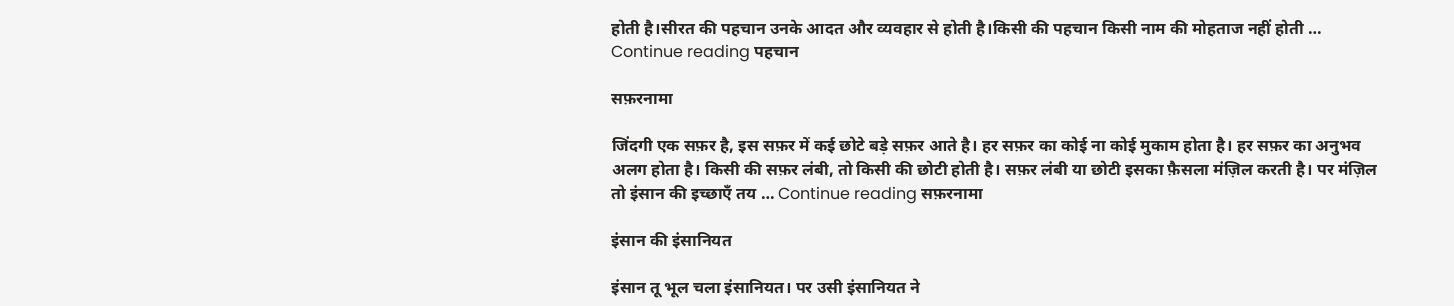होती है।सीरत की पहचान उनके आदत और व्यवहार से होती है।किसी की पहचान किसी नाम की मोहताज नहीं होती … Continue reading पहचान

सफ़रनामा

जिंदगी एक सफ़र है, इस सफ़र में कई छोटे बड़े सफ़र आते है। हर सफ़र का कोई ना कोई मुकाम होता है। हर सफ़र का अनुभव अलग होता है। किसी की सफ़र लंबी, तो किसी की छोटी होती है। सफ़र लंबी या छोटी इसका फ़ैसला मंज़िल करती है। पर मंज़िल तो इंसान की इच्छाएँ तय … Continue reading सफ़रनामा

इंसान की इंसानियत

इंसान तू भूल चला इंसानियत। पर उसी इंसानियत ने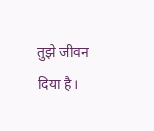तुझे जीवन दिया है।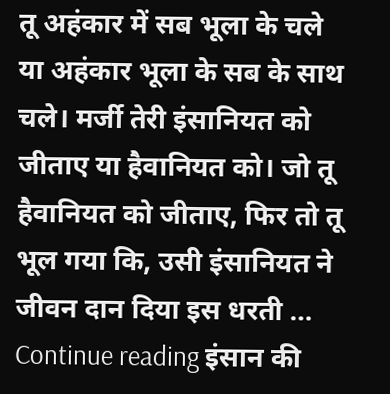तू अहंकार में सब भूला के चले या अहंकार भूला के सब के साथ चले। मर्जी तेरी इंसानियत को जीताए या हैवानियत को। जो तू हैवानियत को जीताए, फिर तो तू भूल गया कि, उसी इंसानियत ने जीवन दान दिया इस धरती … Continue reading इंसान की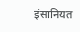इंसानियत